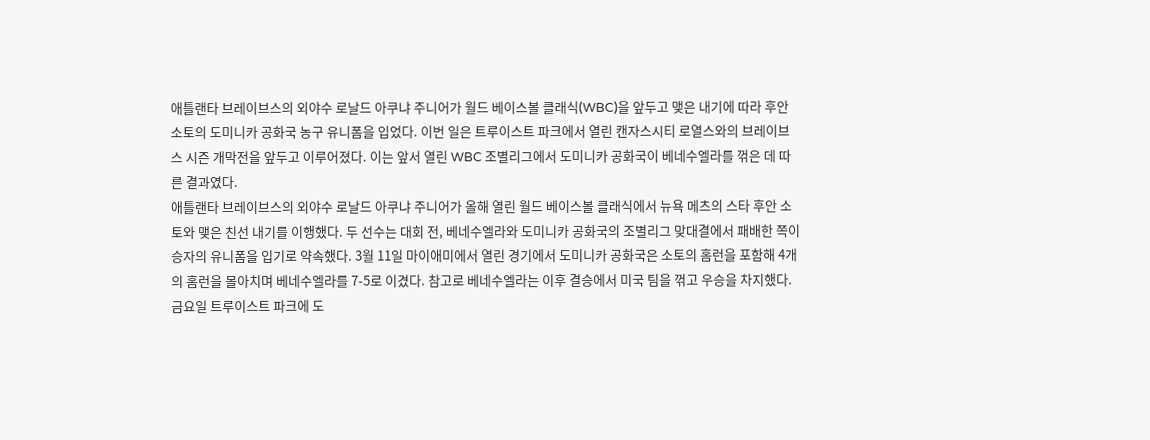애틀랜타 브레이브스의 외야수 로날드 아쿠냐 주니어가 월드 베이스볼 클래식(WBC)을 앞두고 맺은 내기에 따라 후안 소토의 도미니카 공화국 농구 유니폼을 입었다. 이번 일은 트루이스트 파크에서 열린 캔자스시티 로열스와의 브레이브스 시즌 개막전을 앞두고 이루어졌다. 이는 앞서 열린 WBC 조별리그에서 도미니카 공화국이 베네수엘라를 꺾은 데 따른 결과였다.
애틀랜타 브레이브스의 외야수 로날드 아쿠냐 주니어가 올해 열린 월드 베이스볼 클래식에서 뉴욕 메츠의 스타 후안 소토와 맺은 친선 내기를 이행했다. 두 선수는 대회 전, 베네수엘라와 도미니카 공화국의 조별리그 맞대결에서 패배한 쪽이 승자의 유니폼을 입기로 약속했다. 3월 11일 마이애미에서 열린 경기에서 도미니카 공화국은 소토의 홈런을 포함해 4개의 홈런을 몰아치며 베네수엘라를 7-5로 이겼다. 참고로 베네수엘라는 이후 결승에서 미국 팀을 꺾고 우승을 차지했다. 금요일 트루이스트 파크에 도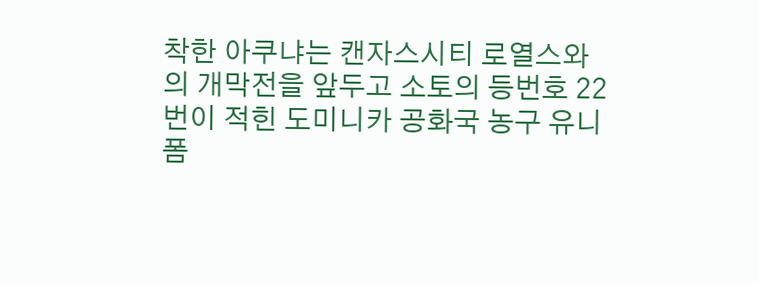착한 아쿠냐는 캔자스시티 로열스와의 개막전을 앞두고 소토의 등번호 22번이 적힌 도미니카 공화국 농구 유니폼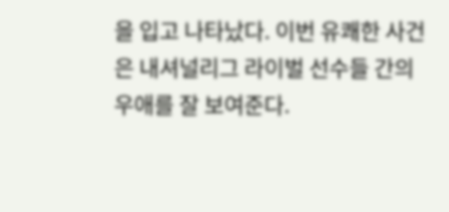을 입고 나타났다. 이번 유쾌한 사건은 내셔널리그 라이벌 선수들 간의 우애를 잘 보여준다.